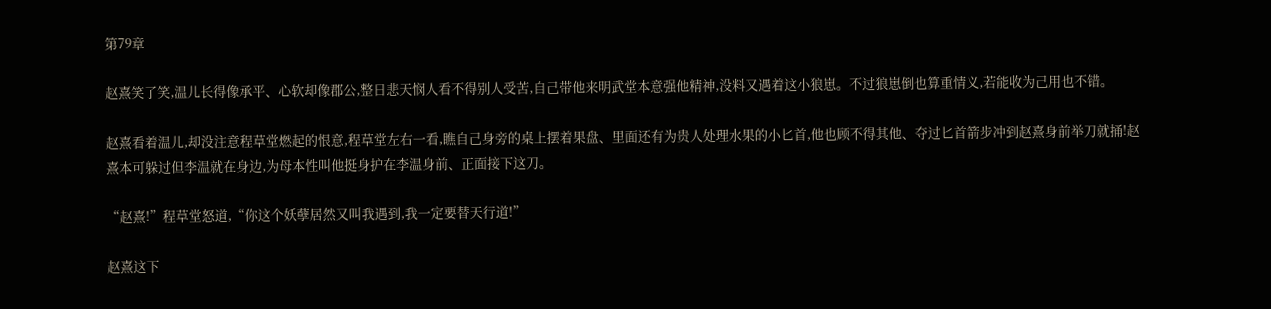第79章

赵熹笑了笑,温儿长得像承平、心软却像郡公,整日悲天悯人看不得别人受苦,自己带他来明武堂本意强他精神,没料又遇着这小狼崽。不过狼崽倒也算重情义,若能收为己用也不错。

赵熹看着温儿,却没注意程草堂燃起的恨意,程草堂左右一看,瞧自己身旁的桌上摆着果盘、里面还有为贵人处理水果的小匕首,他也顾不得其他、夺过匕首箭步冲到赵熹身前举刀就捅!赵熹本可躲过但李温就在身边,为母本性叫他挺身护在李温身前、正面接下这刀。

“赵熹!”程草堂怒道,“你这个妖孽居然又叫我遇到,我一定要替天行道!”

赵熹这下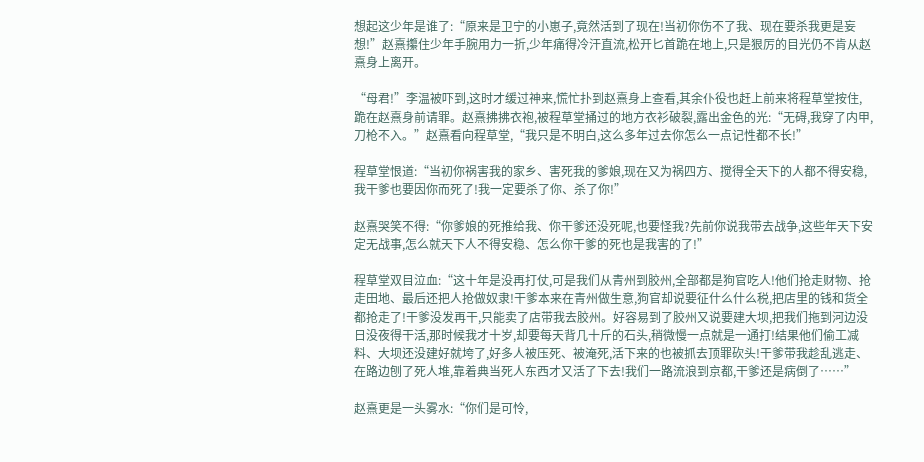想起这少年是谁了:“原来是卫宁的小崽子,竟然活到了现在!当初你伤不了我、现在要杀我更是妄想!”赵熹攥住少年手腕用力一折,少年痛得冷汗直流,松开匕首跪在地上,只是狠厉的目光仍不肯从赵熹身上离开。

“母君!”李温被吓到,这时才缓过神来,慌忙扑到赵熹身上查看,其余仆役也赶上前来将程草堂按住,跪在赵熹身前请罪。赵熹拂拂衣袍,被程草堂捅过的地方衣衫破裂,露出金色的光:“无碍,我穿了内甲,刀枪不入。”赵熹看向程草堂,“我只是不明白,这么多年过去你怎么一点记性都不长!”

程草堂恨道:“当初你祸害我的家乡、害死我的爹娘,现在又为祸四方、搅得全天下的人都不得安稳,我干爹也要因你而死了!我一定要杀了你、杀了你!”

赵熹哭笑不得:“你爹娘的死推给我、你干爹还没死呢,也要怪我?先前你说我带去战争,这些年天下安定无战事,怎么就天下人不得安稳、怎么你干爹的死也是我害的了!”

程草堂双目泣血:“这十年是没再打仗,可是我们从青州到胶州,全部都是狗官吃人!他们抢走财物、抢走田地、最后还把人抢做奴隶!干爹本来在青州做生意,狗官却说要征什么什么税,把店里的钱和货全都抢走了!干爹没发再干,只能卖了店带我去胶州。好容易到了胶州又说要建大坝,把我们拖到河边没日没夜得干活,那时候我才十岁,却要每天背几十斤的石头,稍微慢一点就是一通打!结果他们偷工减料、大坝还没建好就垮了,好多人被压死、被淹死,活下来的也被抓去顶罪砍头!干爹带我趁乱逃走、在路边刨了死人堆,靠着典当死人东西才又活了下去!我们一路流浪到京都,干爹还是病倒了……”

赵熹更是一头雾水:“你们是可怜,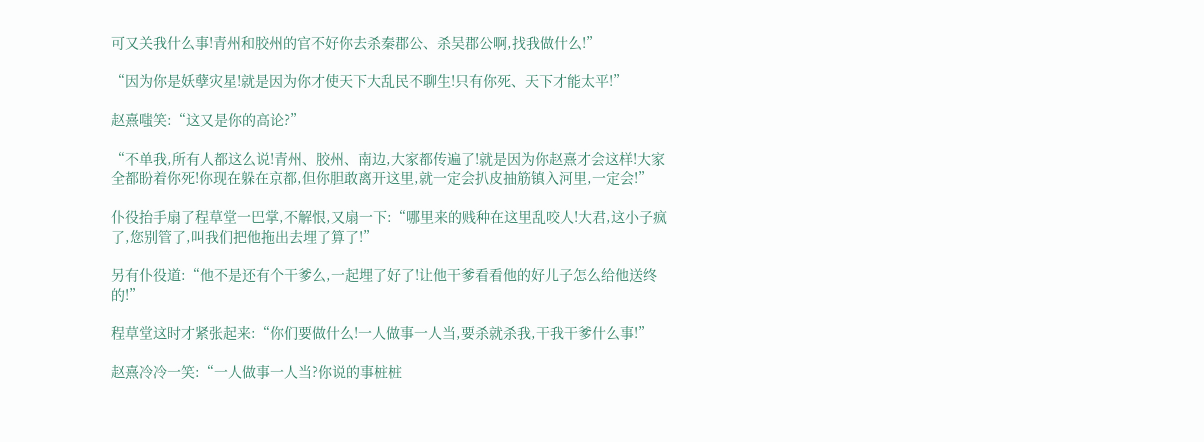可又关我什么事!青州和胶州的官不好你去杀秦郡公、杀吴郡公啊,找我做什么!”

“因为你是妖孽灾星!就是因为你才使天下大乱民不聊生!只有你死、天下才能太平!”

赵熹嗤笑:“这又是你的高论?”

“不单我,所有人都这么说!青州、胶州、南边,大家都传遍了!就是因为你赵熹才会这样!大家全都盼着你死!你现在躲在京都,但你胆敢离开这里,就一定会扒皮抽筋镇入河里,一定会!”

仆役抬手扇了程草堂一巴掌,不解恨,又扇一下:“哪里来的贱种在这里乱咬人!大君,这小子疯了,您别管了,叫我们把他拖出去埋了算了!”

另有仆役道:“他不是还有个干爹么,一起埋了好了!让他干爹看看他的好儿子怎么给他送终的!”

程草堂这时才紧张起来:“你们要做什么!一人做事一人当,要杀就杀我,干我干爹什么事!”

赵熹冷冷一笑:“一人做事一人当?你说的事桩桩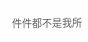件件都不是我所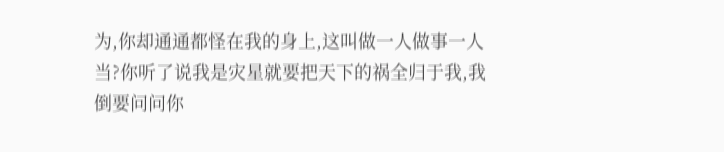为,你却通通都怪在我的身上,这叫做一人做事一人当?你听了说我是灾星就要把天下的祸全归于我,我倒要问问你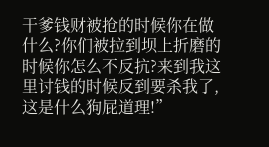干爹钱财被抢的时候你在做什么?你们被拉到坝上折磨的时候你怎么不反抗?来到我这里讨钱的时候反到要杀我了,这是什么狗屁道理!”